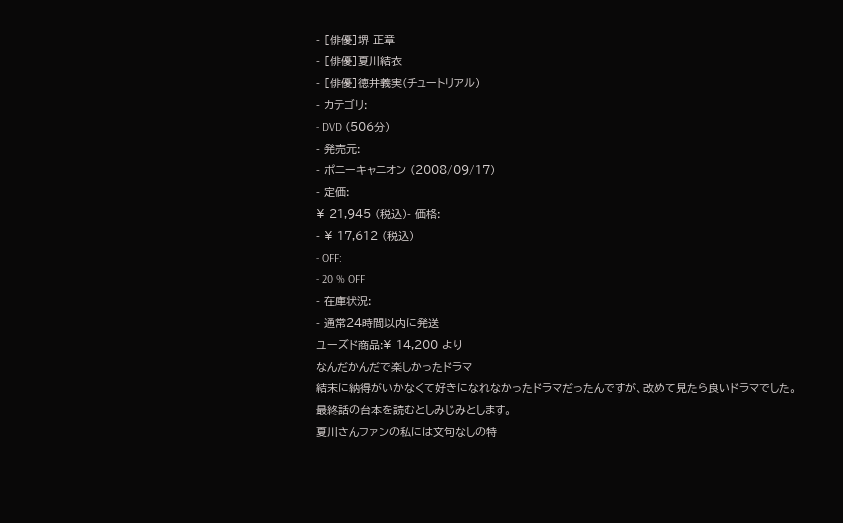- [俳優]堺 正章
- [俳優]夏川結衣
- [俳優]徳井義実(チュートリアル)
- カテゴリ:
- DVD (506分)
- 発売元:
- ポニーキャニオン (2008/09/17)
- 定価:
¥ 21,945 (税込)- 価格:
- ¥ 17,612 (税込)
- OFF:
- 20 % OFF
- 在庫状況:
- 通常24時間以内に発送
ユーズド商品:¥ 14,200 より
なんだかんだで楽しかったドラマ
結末に納得がいかなくて好きになれなかったドラマだったんですが、改めて見たら良いドラマでした。
最終話の台本を読むとしみじみとします。
夏川さんファンの私には文句なしの特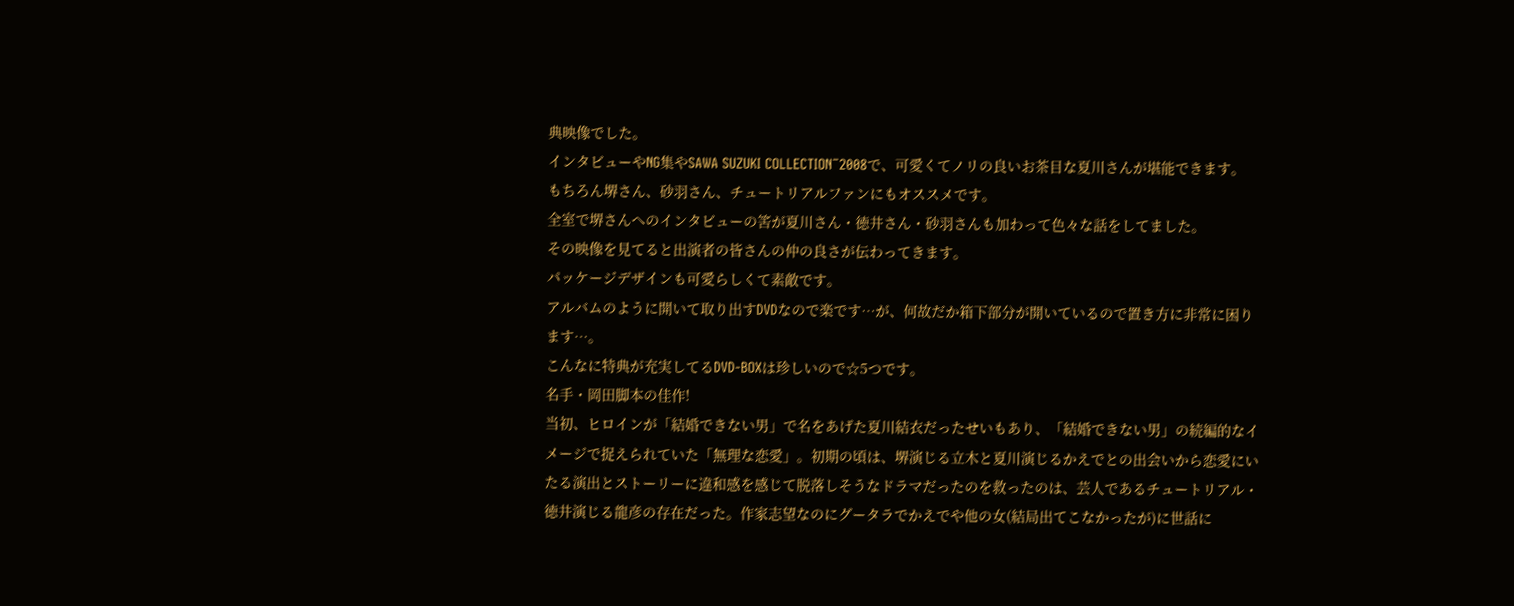典映像でした。
インタビューやNG集やSAWA SUZUKI COLLECTION‾2008で、可愛くてノリの良いお茶目な夏川さんが堪能できます。
もちろん堺さん、砂羽さん、チュートリアルファンにもオススメです。
全室で堺さんへのインタビューの筈が夏川さん・徳井さん・砂羽さんも加わって色々な話をしてました。
その映像を見てると出演者の皆さんの仲の良さが伝わってきます。
パッケージデザインも可愛らしくて素敵です。
アルバムのように開いて取り出すDVDなので楽です…が、何故だか箱下部分が開いているので置き方に非常に困ります…。
こんなに特典が充実してるDVD-BOXは珍しいので☆5つです。
名手・岡田脚本の佳作!
当初、ヒロインが「結婚できない男」で名をあげた夏川結衣だったせいもあり、「結婚できない男」の続編的なイメージで捉えられていた「無理な恋愛」。初期の頃は、堺演じる立木と夏川演じるかえでとの出会いから恋愛にいたる演出とストーリーに違和感を感じて脱落しそうなドラマだったのを救ったのは、芸人であるチュートリアル・徳井演じる龍彦の存在だった。作家志望なのにグータラでかえでや他の女(結局出てこなかったが)に世話に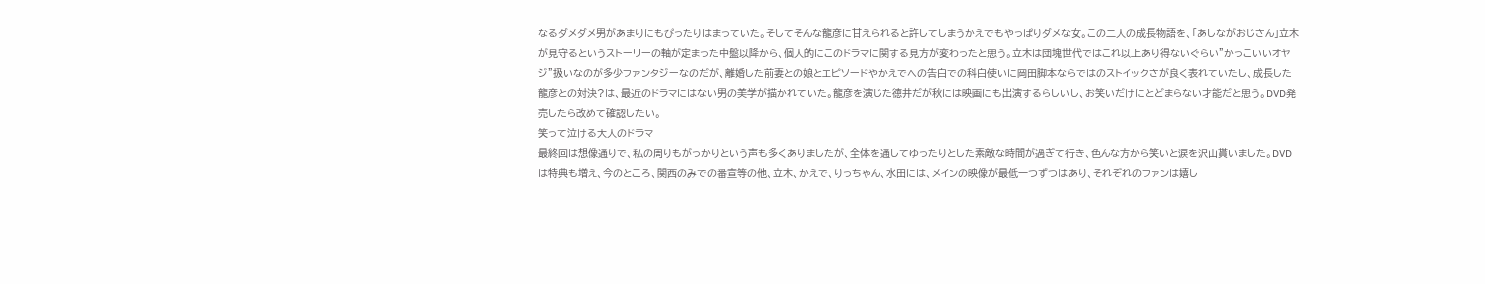なるダメダメ男があまりにもぴったりはまっていた。そしてそんな龍彦に甘えられると許してしまうかえでもやっぱりダメな女。この二人の成長物語を、「あしながおじさん」立木が見守るというストーリーの軸が定まった中盤以降から、個人的にこのドラマに関する見方が変わったと思う。立木は団塊世代ではこれ以上あり得ないぐらい”かっこいいオヤジ”扱いなのが多少ファンタジーなのだが、離婚した前妻との娘とエピソードやかえでへの告白での科白使いに岡田脚本ならではのストイックさが良く表れていたし、成長した龍彦との対決?は、最近のドラマにはない男の美学が描かれていた。龍彦を演じた徳井だが秋には映画にも出演するらしいし、お笑いだけにとどまらない才能だと思う。DVD発売したら改めて確認したい。
笑って泣ける大人のドラマ
最終回は想像通りで、私の周りもがっかりという声も多くありましたが、全体を通してゆったりとした素敵な時間が過ぎて行き、色んな方から笑いと涙を沢山貰いました。DVDは特典も増え、今のところ、関西のみでの番宣等の他、立木、かえで、りっちゃん、水田には、メインの映像が最低一つずつはあり、それぞれのファンは嬉し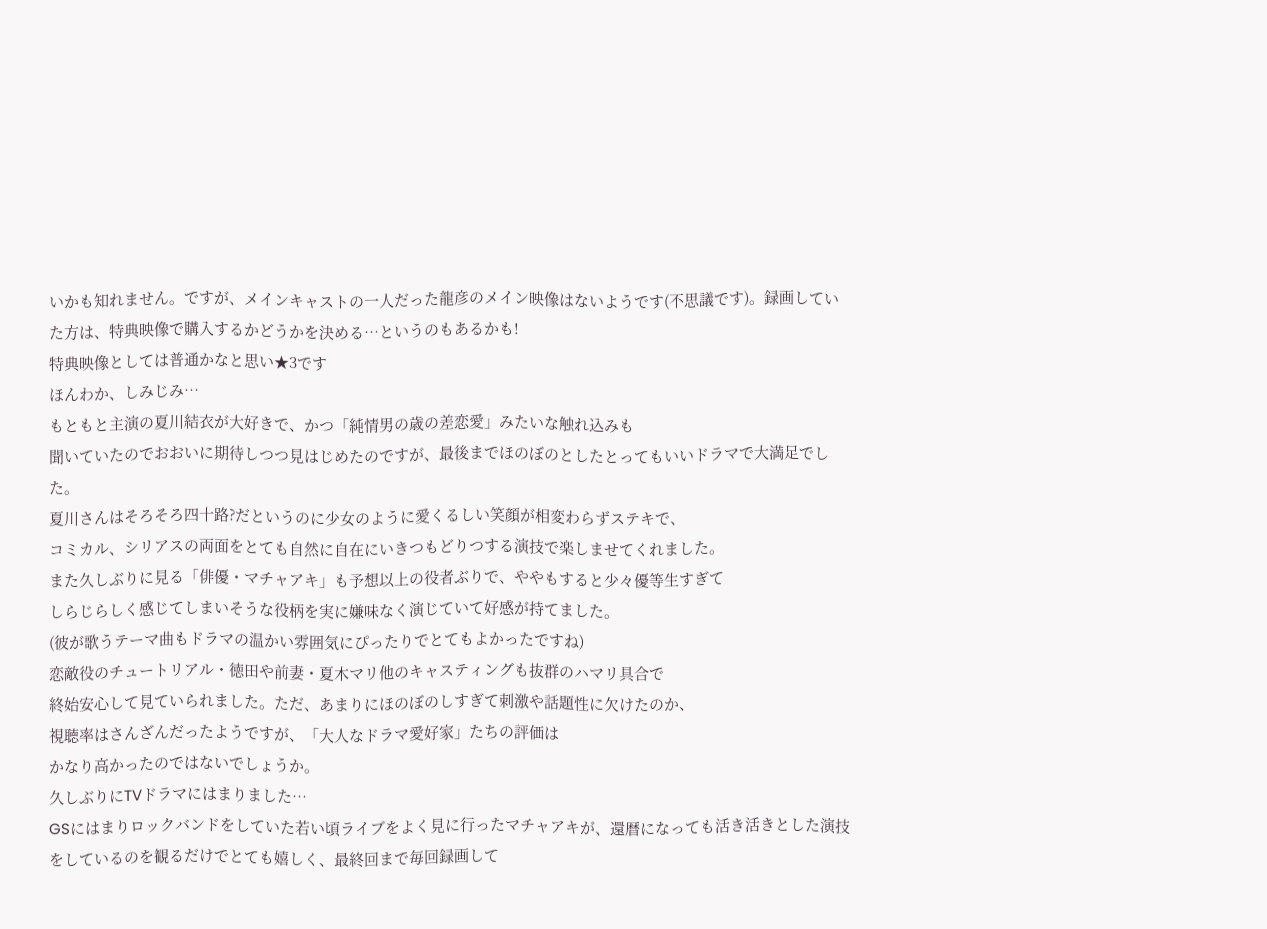いかも知れません。ですが、メインキャストの一人だった龍彦のメイン映像はないようです(不思議です)。録画していた方は、特典映像で購入するかどうかを決める…というのもあるかも!
特典映像としては普通かなと思い★3です
ほんわか、しみじみ…
もともと主演の夏川結衣が大好きで、かつ「純情男の歳の差恋愛」みたいな触れ込みも
聞いていたのでおおいに期待しつつ見はじめたのですが、最後までほのぼのとしたとってもいいドラマで大満足でした。
夏川さんはそろそろ四十路?だというのに少女のように愛くるしい笑顔が相変わらずステキで、
コミカル、シリアスの両面をとても自然に自在にいきつもどりつする演技で楽しませてくれました。
また久しぶりに見る「俳優・マチャアキ」も予想以上の役者ぶりで、ややもすると少々優等生すぎて
しらじらしく感じてしまいそうな役柄を実に嫌味なく演じていて好感が持てました。
(彼が歌うテーマ曲もドラマの温かい雰囲気にぴったりでとてもよかったですね)
恋敵役のチュートリアル・徳田や前妻・夏木マリ他のキャスティングも抜群のハマリ具合で
終始安心して見ていられました。ただ、あまりにほのぼのしすぎて刺激や話題性に欠けたのか、
視聴率はさんざんだったようですが、「大人なドラマ愛好家」たちの評価は
かなり高かったのではないでしょうか。
久しぶりにTVドラマにはまりました…
GSにはまりロックバンドをしていた若い頃ライブをよく見に行ったマチャアキが、還暦になっても活き活きとした演技をしているのを観るだけでとても嬉しく、最終回まで毎回録画して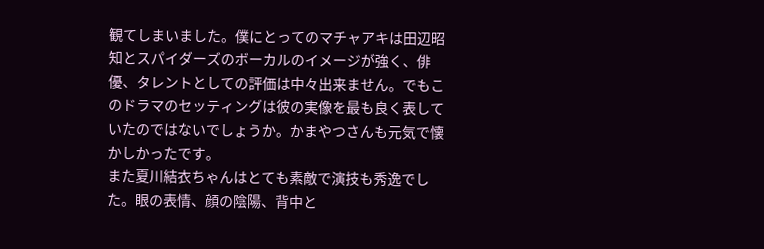観てしまいました。僕にとってのマチャアキは田辺昭知とスパイダーズのボーカルのイメージが強く、俳優、タレントとしての評価は中々出来ません。でもこのドラマのセッティングは彼の実像を最も良く表していたのではないでしょうか。かまやつさんも元気で懐かしかったです。
また夏川結衣ちゃんはとても素敵で演技も秀逸でした。眼の表情、顔の陰陽、背中と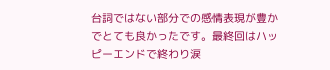台詞ではない部分での感情表現が豊かでとても良かったです。最終回はハッピーエンドで終わり涙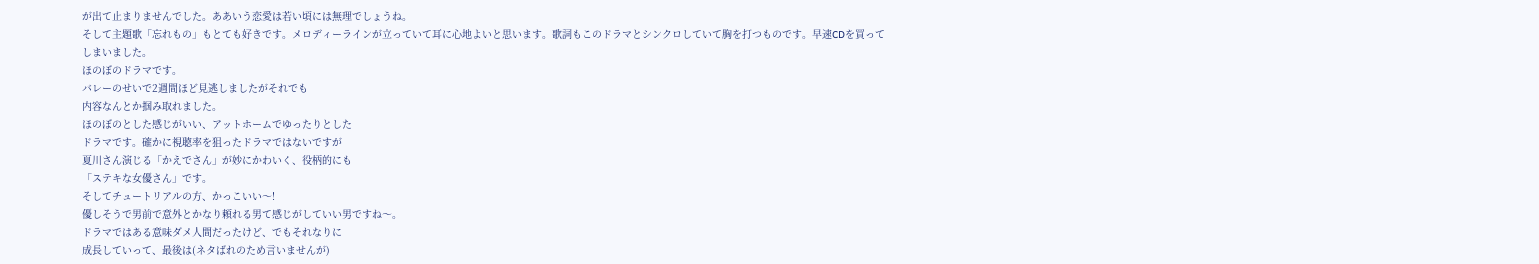が出て止まりませんでした。ああいう恋愛は若い頃には無理でしょうね。
そして主題歌「忘れもの」もとても好きです。メロディーラインが立っていて耳に心地よいと思います。歌詞もこのドラマとシンクロしていて胸を打つものです。早速CDを買ってしまいました。
ほのぼのドラマです。
バレーのせいで2週間ほど見逃しましたがそれでも
内容なんとか掴み取れました。
ほのぼのとした感じがいい、アットホームでゆったりとした
ドラマです。確かに視聴率を狙ったドラマではないですが
夏川さん演じる「かえでさん」が妙にかわいく、役柄的にも
「ステキな女優さん」です。
そしてチュートリアルの方、かっこいい〜!
優しそうで男前で意外とかなり頼れる男て感じがしていい男ですね〜。
ドラマではある意味ダメ人間だったけど、でもそれなりに
成長していって、最後は(ネタばれのため言いませんが)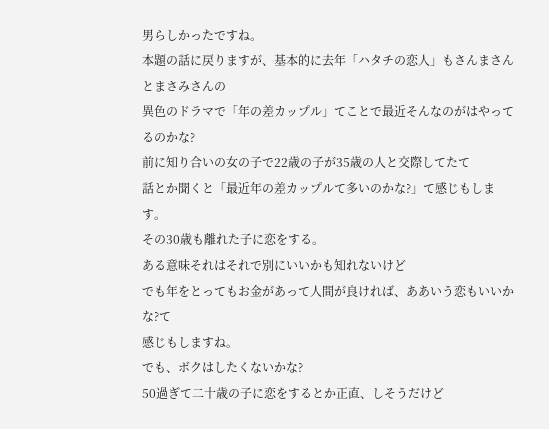男らしかったですね。
本題の話に戻りますが、基本的に去年「ハタチの恋人」もさんまさんとまさみさんの
異色のドラマで「年の差カップル」てことで最近そんなのがはやってるのかな?
前に知り合いの女の子で22歳の子が35歳の人と交際してたて
話とか聞くと「最近年の差カップルて多いのかな?」て感じもします。
その30歳も離れた子に恋をする。
ある意味それはそれで別にいいかも知れないけど
でも年をとってもお金があって人間が良ければ、ああいう恋もいいかな?て
感じもしますね。
でも、ボクはしたくないかな?
50過ぎて二十歳の子に恋をするとか正直、しそうだけど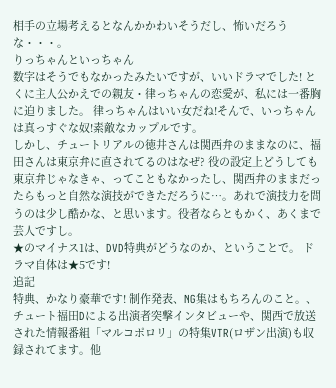相手の立場考えるとなんかかわいそうだし、怖いだろうな・・・。
りっちゃんといっちゃん
数字はそうでもなかったみたいですが、いいドラマでした! とくに主人公かえでの親友・律っちゃんの恋愛が、私には一番胸に迫りました。 律っちゃんはいい女だね!そんで、いっちゃんは真っすぐな奴!素敵なカップルです。
しかし、チュートリアルの徳井さんは関西弁のままなのに、福田さんは東京弁に直されてるのはなぜ? 役の設定上どうしても東京弁じゃなきゃ、ってこともなかったし、関西弁のままだったらもっと自然な演技ができただろうに…。あれで演技力を問うのは少し酷かな、と思います。役者ならともかく、あくまで芸人ですし。
★のマイナス1は、DVD特典がどうなのか、ということで。 ドラマ自体は★5です!
追記
特典、かなり豪華です! 制作発表、NG集はもちろんのこと。、チュート福田Dによる出演者突撃インタビューや、関西で放送された情報番組「マルコポロリ」の特集VTR(ロザン出演)も収録されてます。他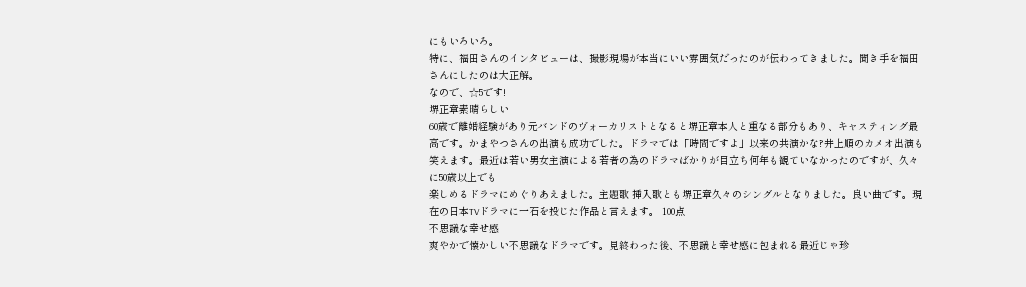にもいろいろ。
特に、福田さんのインタビューは、撮影現場が本当にいい雰囲気だったのが伝わってきました。聞き手を福田さんにしたのは大正解。
なので、☆5です!
堺正章素晴らしい
60歳で離婚経験があり元バンドのヴォーカリストとなると堺正章本人と重なる部分もあり、キャスティング最高です。かまやつさんの出演も成功でした。ドラマでは「時間ですよ」以来の共演かな?井上順のカメオ出演も笑えます。最近は若い男女主演による若者の為のドラマばかりが目立ち何年も観ていなかったのですが、久々に50歳以上でも
楽しめるドラマにめぐりあえました。主題歌 挿入歌とも堺正章久々のシングルとなりました。良い曲です。現在の日本TVドラマに一石を投じた作品と言えます。 100点
不思議な幸せ感
爽やかで懐かしい不思議なドラマです。見終わった後、不思議と幸せ感に包まれる最近じゃ珍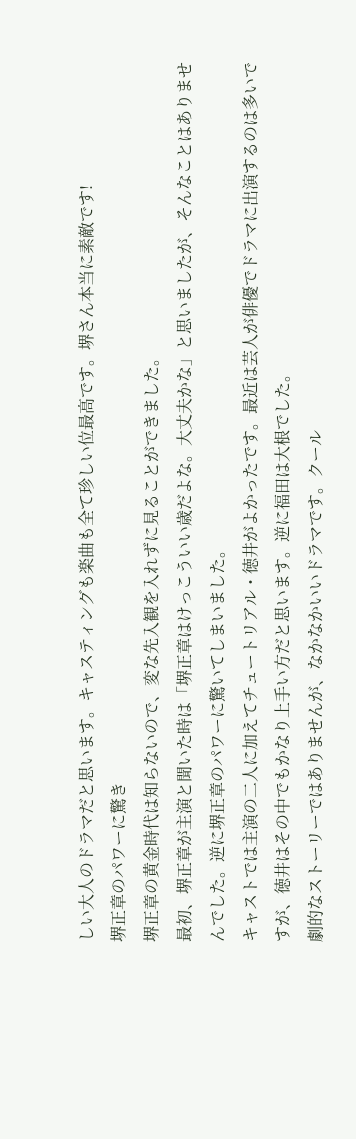しい大人のドラマだと思います。キャスティングも楽曲も全て珍しい位最高です。堺さん本当に素敵です!
堺正章のパワーに驚き
堺正章の黄金時代は知らないので、変な先入観を入れずに見ることができました。
最初、堺正章が主演と聞いた時は「堺正章はけっこういい歳だよな。大丈夫かな」と思いましたが、そんなことはありませんでした。逆に堺正章のパワーに驚いてしまいました。
キャストでは主演の二人に加えてチュートリアル・徳井がよかったです。最近は芸人が俳優でドラマに出演するのは多いですが、徳井はその中でもかなり上手い方だと思います。逆に福田は大根でした。
劇的なストーリーではありませんが、なかなかいいドラマです。クール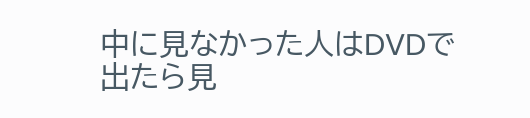中に見なかった人はDVDで出たら見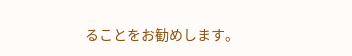ることをお勧めします。